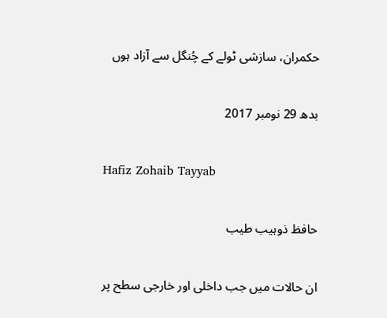حکمران، سازشی ٹولے کے چُنگل سے آزاد ہوں

بدھ 29 نومبر 2017

Hafiz Zohaib Tayyab

حافظ ذوہیب طیب

ان حالات میں جب داخلی اور خارجی سطح پر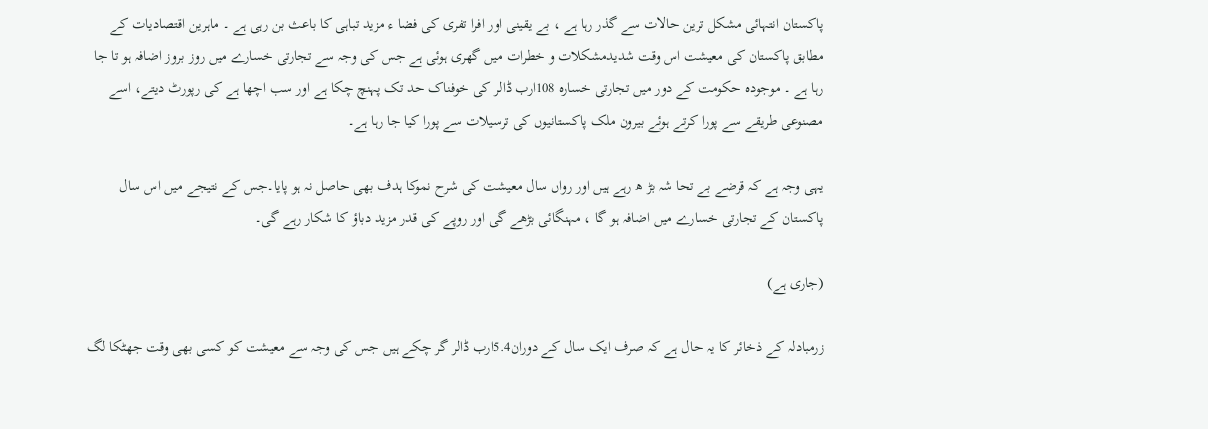پاکستان انتہائی مشکل ترین حالات سے گذر رہا ہے ، بے یقینی اور افرا تفری کی فضا ء مزید تباہی کا باعث بن رہی ہے ۔ ماہرین اقتصادیات کے مطابق پاکستان کی معیشت اس وقت شدیدمشکلات و خطرات میں گھری ہوئی ہے جس کی وجہ سے تجارتی خسارے میں روز بروز اضافہ ہو تا جا رہا ہے ۔ موجودہ حکومت کے دور میں تجارتی خسارہ 108ارب ڈالر کی خوفناک حد تک پہنچ چکا ہے اور سب اچھا ہے کی رپورٹ دیتے، اسے مصنوعی طریقے سے پورا کرتے ہوئے بیرون ملک پاکستانیوں کی ترسیلات سے پورا کیا جا رہا ہے۔

یہی وجہ ہے کہ قرضے بے تحا شہ بڑ ھ رہے ہیں اور رواں سال معیشت کی شرح نموکا ہدف بھی حاصل نہ ہو پایا۔جس کے نتیجے میں اس سال پاکستان کے تجارتی خسارے میں اضافہ ہو گا ، مہنگائی بڑھے گی اور روپے کی قدر مزید دباؤ کا شکار رہے گی۔

(جاری ہے)

زرمبادلہ کے ذخائر کا یہ حال ہے کہ صرف ایک سال کے دوران5.4ارب ڈالر گر چکے ہیں جس کی وجہ سے معیشت کو کسی بھی وقت جھٹکا لگ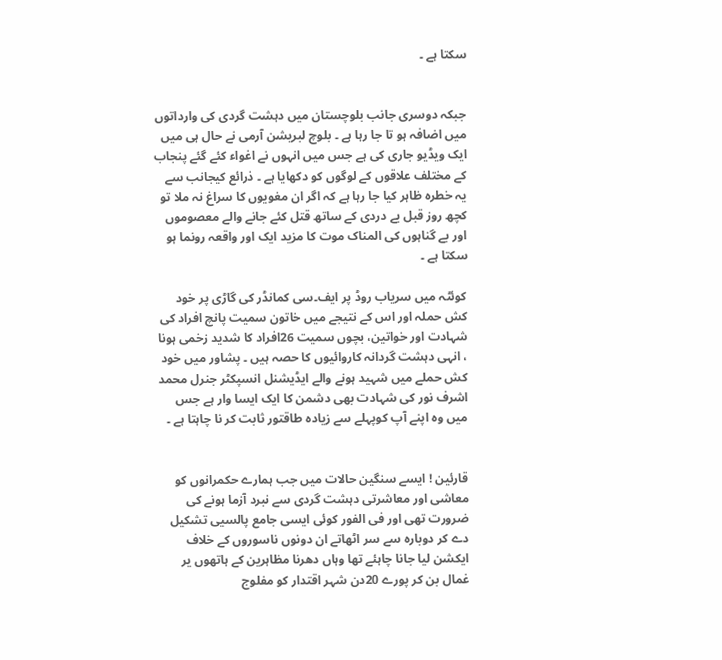سکتا ہے ۔


جبکہ دوسری جانب بلوچستان میں دہشت گردی کی وارداتوں میں اضافہ ہو تا جا رہا ہے ۔ بلوچ لبریشن آرمی نے حال ہی میں ایک ویڈیو جاری کی ہے جس میں انہوں نے اغواء کئے گئے پنجاب کے مختلف علاقوں کے لوگوں کو دکھایا ہے ۔ ذرائع کیجانب سے یہ خطرہ ظاہر کیا جا رہا ہے کہ اگر ان مغویوں کا سراغ نہ ملا تو کچھ روز قبل بے دردی کے ساتھ قتل کئے جانے والے معصوموں اور بے گناہوں کی المناک موت کا مزید ایک اور واقعہ رونما ہو سکتا ہے ۔

کوئٹہ میں سریاب روڈ پر ایف۔سی کمانڈر کی گاڑی پر خود کش حملہ اور اس کے نتیجے میں خاتون سمیت پانچ افراد کی شہادت اور خواتین، بچوں سمیت 26افراد کا شدید زخمی ہونا ، انہی دہشت گردانہ کاروائیوں کا حصہ ہیں ۔ پشاور میں خود کش حملے میں شہید ہونے والے ایڈیشنل انسپکٹر جنرل محمد اشرف نور کی شہادت بھی دشمن کا ایک ایسا وار ہے جس میں وہ اپنے آپ کوپہلے سے زیادہ طاقتور ثابت کر نا چاہتا ہے ۔


قارئین ! ایسے سنگین حالات میں جب ہمارے حکمرانوں کو معاشی اور معاشرتی دہشت گردی سے نبرد آزما ہونے کی ضرورت تھی اور فی الفور کوئی ایسی جامع پالسیی تشکیل دے کر دوبارہ سے سر اٹھاتے ان دونوں ناسوروں کے خلاف ایکشن لیا جانا چاہئے تھا وہاں دھرنا مظاہرین کے ہاتھوں یر غمال بن کر پورے 20دن شہر اقتدار کو مفلوج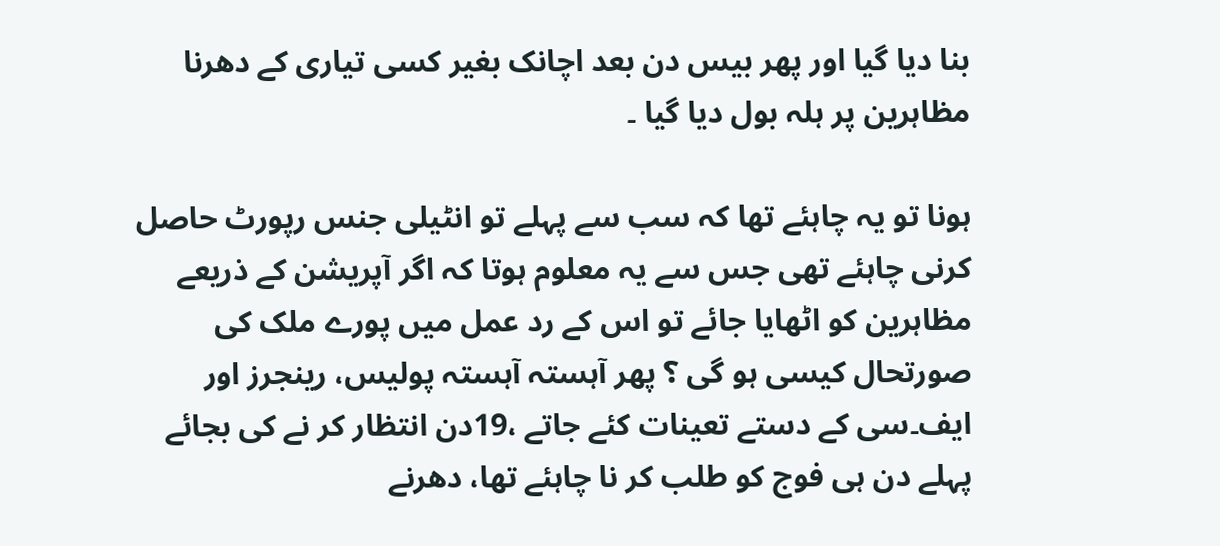بنا دیا گیا اور پھر بیس دن بعد اچانک بغیر کسی تیاری کے دھرنا مظاہرین پر ہلہ بول دیا گیا ۔

ہونا تو یہ چاہئے تھا کہ سب سے پہلے تو انٹیلی جنس رپورٹ حاصل کرنی چاہئے تھی جس سے یہ معلوم ہوتا کہ اگر آپریشن کے ذریعے مظاہرین کو اٹھایا جائے تو اس کے رد عمل میں پورے ملک کی صورتحال کیسی ہو گی ؟ پھر آہستہ آہستہ پولیس، رینجرز اور ایف۔سی کے دستے تعینات کئے جاتے ،19دن انتظار کر نے کی بجائے پہلے دن ہی فوج کو طلب کر نا چاہئے تھا، دھرنے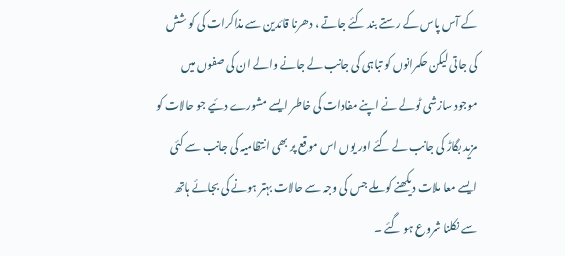کے آس پاس کے رستے بند کئے جاتے ، دھرنا قائدین سے مذاکرات کی کو شش کی جاتی لیکن حکمرانوں کو تباہی کی جانب لے جانے والے ان کی صفوں میں موجود سازشی ٹولے نے اپنے مفادات کی خاطر ایسے مشورے دئیے جو حالات کو مزید بگاڑ کی جانب لے گئے اور یوں اس موقع پر بھی انتظامیہ کی جانب سے کئی ایسے معا ملات دیکھنے کو ملے جس کی وجہ سے حالات بہتر ہونے کی بجائے ہاتھ سے نکلنا شروع ہو گئے ۔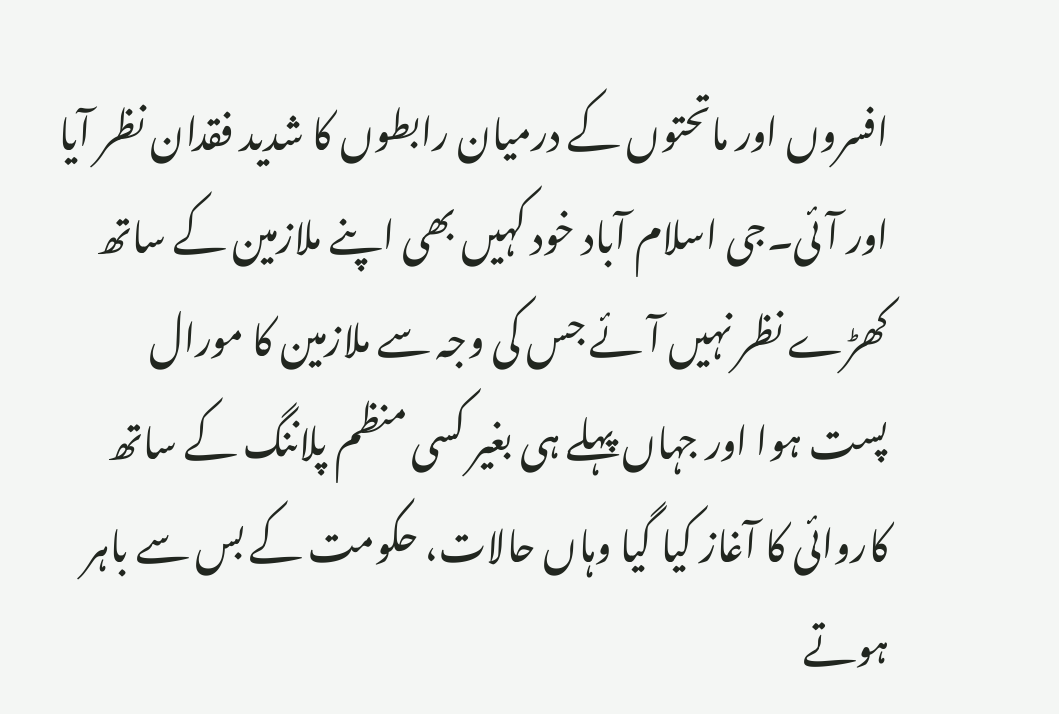افسروں اور ماتحتوں کے درمیان رابطوں کا شدید فقدان نظر آیا اور آئی۔جی اسلام آباد خود کہیں بھی اپنے ملازمین کے ساتھ کھڑے نظر نہیں آئے جس کی وجہ سے ملازمین کا مورال پست ہوا اور جہاں پہلے ہی بغیر کسی منظم پلاننگ کے ساتھ کاروائی کا آغاز کیا گیا وہاں حالات، حکومت کے بس سے باہر ہوتے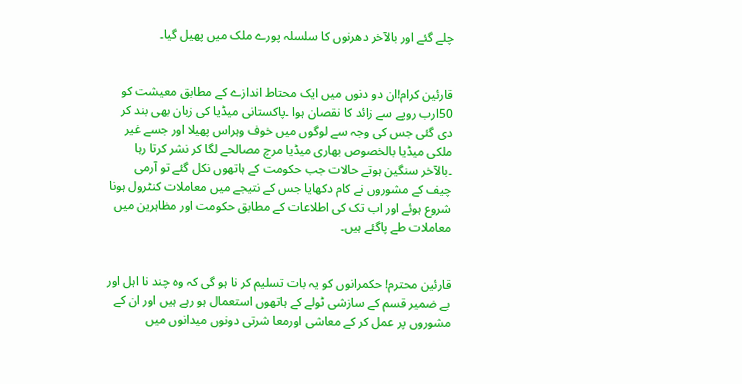چلے گئے اور بالآخر دھرنوں کا سلسلہ پورے ملک میں پھیل گیا۔


قارئین کرام!ان دو دنوں میں ایک محتاط اندازے کے مطابق معیشت کو 50ارب روپے سے زائد کا نقصان ہوا ۔پاکستانی میڈیا کی زبان بھی بند کر دی گئی جس کی وجہ سے لوگوں میں خوف وہراس پھیلا اور جسے غیر ملکی میڈیا بالخصوص بھاری میڈیا مرچ مصالحے لگا کر نشر کرتا رہا ۔بالآخر سنگین ہوتے حالات جب حکومت کے ہاتھوں نکل گئے تو آرمی چیف کے مشوروں نے کام دکھایا جس کے نتیجے میں معاملات کنٹرول ہونا شروع ہوئے اور اب تک کی اطلاعات کے مطابق حکومت اور مظاہرین میں معاملات طے پاگئے ہیں۔


قارئین محترم! حکمرانوں کو یہ بات تسلیم کر نا ہو گی کہ وہ چند نا اہل اور بے ضمیر قسم کے سازشی ٹولے کے ہاتھوں استعمال ہو رہے ہیں اور ان کے مشوروں پر عمل کر کے معاشی اورمعا شرتی دونوں میدانوں میں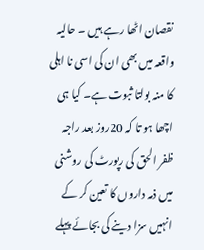نقصان اٹھا رہے ہیں ۔ حالیہ واقعہ میں بھی ان کی اسی نا اہلی کا منہ بولتا ثبوت ہے۔ کیا ہی اچھا ہو تا کہ 20روز بعد راجہ ظفر الحق کی رپورٹ کی روشنی میں ذمہ داروں کا تعین کر کے انہیں سزا دینے کی بجائے پہلے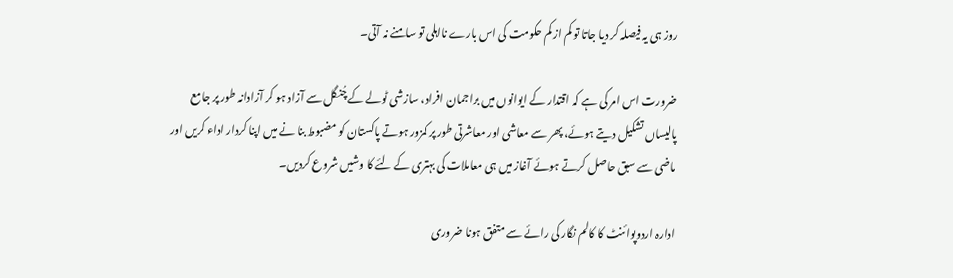روز ہی یہ فیصلہ کر دیا جاتا تو کم از کم حکومت کی اس بارے نااہلی تو سامنے نہ آتی۔

ضرورت اس امر کی ہے کہ اقتدار کے ایوانوں میں براجمان افراد، سازشی ٹولے کے چُنگل سے آزاد ہو کر آزادانہ طور پر جامع پالیساں تشکیل دیتے ہوئے، پھر سے معاشی اور معاشرتی طور پر کمزور ہوتے پاکستان کو مضبوط بنا نے میں اپنا کردار اداء کریں اور ماضی سے سبق حاصل کرتے ہوئے آغاز میں ہی معاملات کی بہتری کے لئے کا وشیں شروع کردیں۔

ادارہ اردوپوائنٹ کا کالم نگار کی رائے سے متفق ہونا ضروری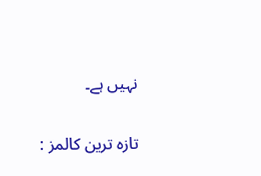نہیں ہے۔

تازہ ترین کالمز :